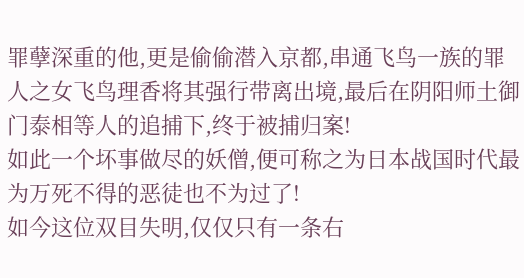罪孽深重的他,更是偷偷潜入京都,串通飞鸟一族的罪人之女飞鸟理香将其强行带离出境,最后在阴阳师土御门泰相等人的追捕下,终于被捕归案!
如此一个坏事做尽的妖僧,便可称之为日本战国时代最为万死不得的恶徒也不为过了!
如今这位双目失明,仅仅只有一条右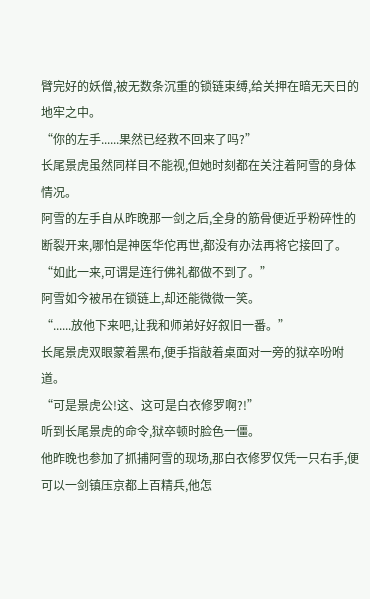臂完好的妖僧,被无数条沉重的锁链束缚,给关押在暗无天日的地牢之中。
“你的左手......果然已经救不回来了吗?”
长尾景虎虽然同样目不能视,但她时刻都在关注着阿雪的身体情况。
阿雪的左手自从昨晚那一剑之后,全身的筋骨便近乎粉碎性的断裂开来,哪怕是神医华佗再世,都没有办法再将它接回了。
“如此一来,可谓是连行佛礼都做不到了。”
阿雪如今被吊在锁链上,却还能微微一笑。
“......放他下来吧,让我和师弟好好叙旧一番。”
长尾景虎双眼蒙着黑布,便手指敲着桌面对一旁的狱卒吩咐道。
“可是景虎公!这、这可是白衣修罗啊?!”
听到长尾景虎的命令,狱卒顿时脸色一僵。
他昨晚也参加了抓捕阿雪的现场,那白衣修罗仅凭一只右手,便可以一剑镇压京都上百精兵,他怎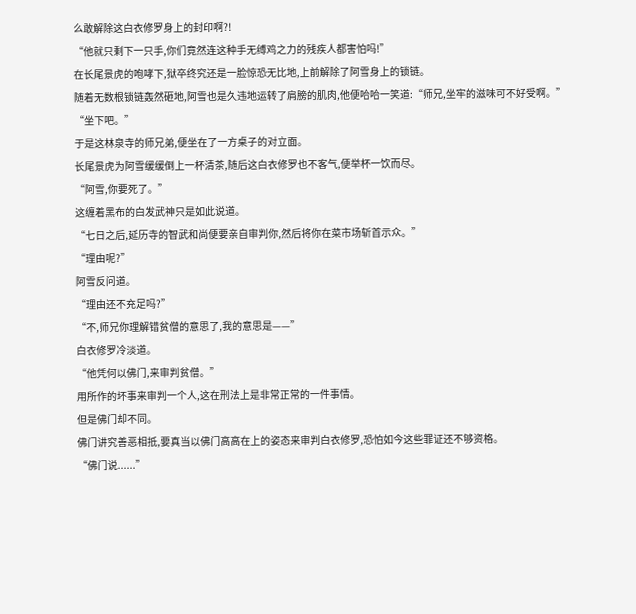么敢解除这白衣修罗身上的封印啊?!
“他就只剩下一只手,你们竟然连这种手无缚鸡之力的残疾人都害怕吗!”
在长尾景虎的咆哮下,狱卒终究还是一脸惊恐无比地,上前解除了阿雪身上的锁链。
随着无数根锁链轰然砸地,阿雪也是久违地运转了肩膀的肌肉,他便哈哈一笑道:“师兄,坐牢的滋味可不好受啊。”
“坐下吧。”
于是这林泉寺的师兄弟,便坐在了一方桌子的对立面。
长尾景虎为阿雪缓缓倒上一杯清茶,随后这白衣修罗也不客气,便举杯一饮而尽。
“阿雪,你要死了。”
这缠着黑布的白发武神只是如此说道。
“七日之后,延历寺的智武和尚便要亲自审判你,然后将你在菜市场斩首示众。”
“理由呢?”
阿雪反问道。
“理由还不充足吗?”
“不,师兄你理解错贫僧的意思了,我的意思是——”
白衣修罗冷淡道。
“他凭何以佛门,来审判贫僧。”
用所作的坏事来审判一个人,这在刑法上是非常正常的一件事情。
但是佛门却不同。
佛门讲究善恶相抵,要真当以佛门高高在上的姿态来审判白衣修罗,恐怕如今这些罪证还不够资格。
“佛门说......”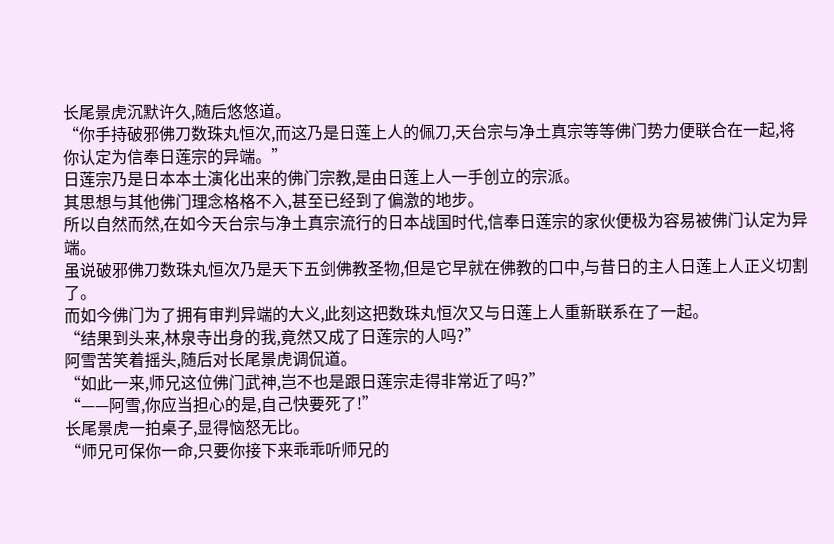长尾景虎沉默许久,随后悠悠道。
“你手持破邪佛刀数珠丸恒次,而这乃是日莲上人的佩刀,天台宗与净土真宗等等佛门势力便联合在一起,将你认定为信奉日莲宗的异端。”
日莲宗乃是日本本土演化出来的佛门宗教,是由日莲上人一手创立的宗派。
其思想与其他佛门理念格格不入,甚至已经到了偏激的地步。
所以自然而然,在如今天台宗与净土真宗流行的日本战国时代,信奉日莲宗的家伙便极为容易被佛门认定为异端。
虽说破邪佛刀数珠丸恒次乃是天下五剑佛教圣物,但是它早就在佛教的口中,与昔日的主人日莲上人正义切割了。
而如今佛门为了拥有审判异端的大义,此刻这把数珠丸恒次又与日莲上人重新联系在了一起。
“结果到头来,林泉寺出身的我,竟然又成了日莲宗的人吗?”
阿雪苦笑着摇头,随后对长尾景虎调侃道。
“如此一来,师兄这位佛门武神,岂不也是跟日莲宗走得非常近了吗?”
“——阿雪,你应当担心的是,自己快要死了!”
长尾景虎一拍桌子,显得恼怒无比。
“师兄可保你一命,只要你接下来乖乖听师兄的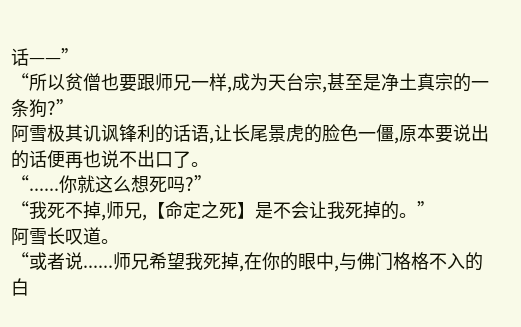话——”
“所以贫僧也要跟师兄一样,成为天台宗,甚至是净土真宗的一条狗?”
阿雪极其讥讽锋利的话语,让长尾景虎的脸色一僵,原本要说出的话便再也说不出口了。
“......你就这么想死吗?”
“我死不掉,师兄,【命定之死】是不会让我死掉的。”
阿雪长叹道。
“或者说......师兄希望我死掉,在你的眼中,与佛门格格不入的白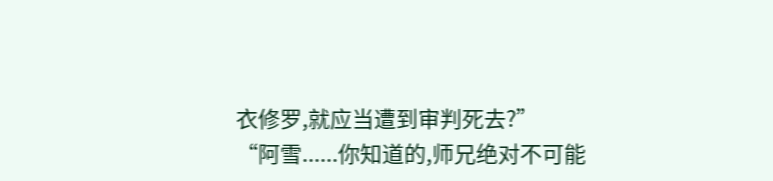衣修罗,就应当遭到审判死去?”
“阿雪......你知道的,师兄绝对不可能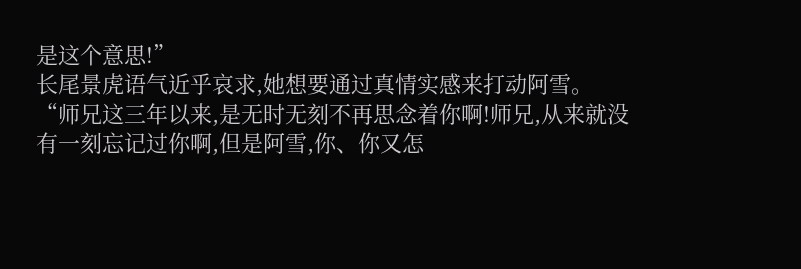是这个意思!”
长尾景虎语气近乎哀求,她想要通过真情实感来打动阿雪。
“师兄这三年以来,是无时无刻不再思念着你啊!师兄,从来就没有一刻忘记过你啊,但是阿雪,你、你又怎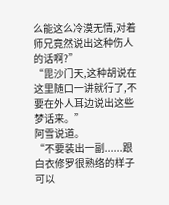么能这么冷漠无情,对着师兄竟然说出这种伤人的话啊?”
“毘沙门天,这种胡说在这里随口一讲就行了,不要在外人耳边说出这些梦话来。”
阿雪说道。
“不要装出一副......跟白衣修罗很熟络的样子可以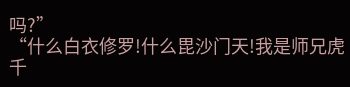吗?”
“什么白衣修罗!什么毘沙门天!我是师兄虎千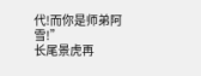代!而你是师弟阿雪!”
长尾景虎再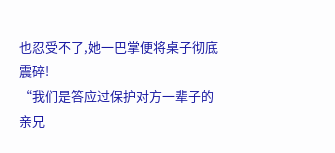也忍受不了,她一巴掌便将桌子彻底震碎!
“我们是答应过保护对方一辈子的亲兄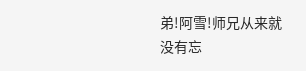弟!阿雪!师兄从来就没有忘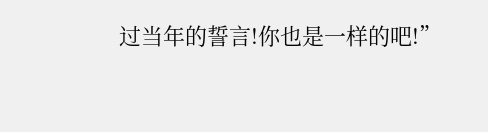过当年的誓言!你也是一样的吧!”